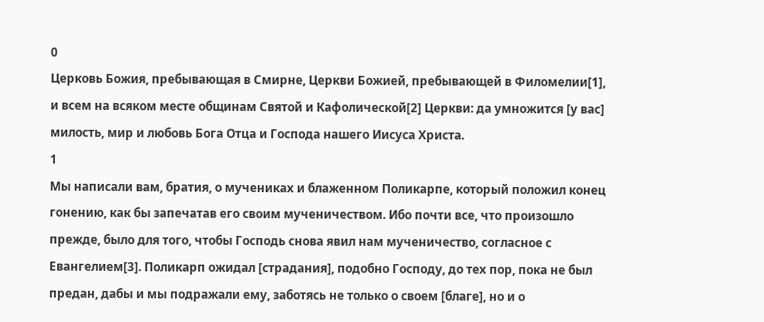0
Церковь Божия, пребывающая в Смирне, Церкви Божией, пребывающей в Филомелии[1], и всем на всяком месте общинам Святой и Кафолической[2] Церкви: да умножится [у вас] милость, мир и любовь Бога Отца и Господа нашего Иисуса Христа.
1
Мы написали вам, братия, о мучениках и блаженном Поликарпе, который положил конец гонению, как бы запечатав его своим мученичеством. Ибо почти все, что произошло прежде, было для того, чтобы Господь снова явил нам мученичество, согласное с Евангелием[3]. Поликарп ожидал [страдания], подобно Господу, до тех пор, пока не был предан, дабы и мы подражали ему, заботясь не только о своем [благе], но и о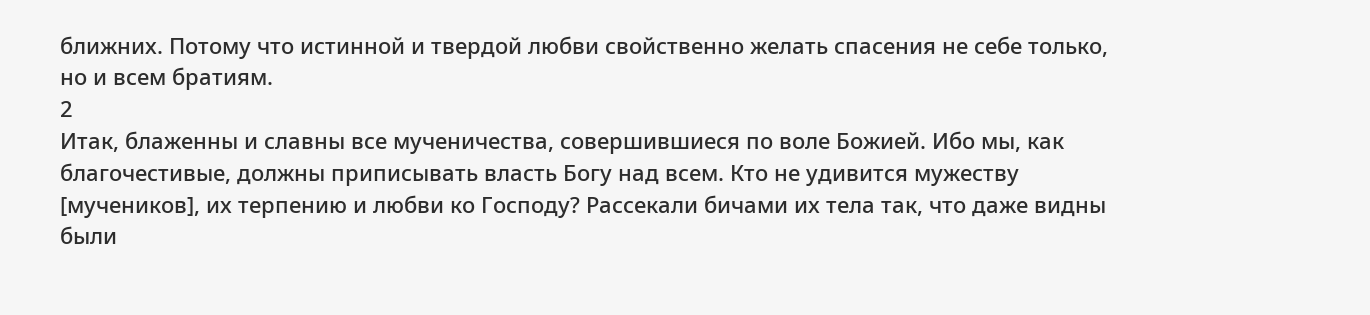ближних. Потому что истинной и твердой любви свойственно желать спасения не себе только, но и всем братиям.
2
Итак, блаженны и славны все мученичества, совершившиеся по воле Божией. Ибо мы, как благочестивые, должны приписывать власть Богу над всем. Кто не удивится мужеству [мучеников], их терпению и любви ко Господу? Рассекали бичами их тела так, что даже видны были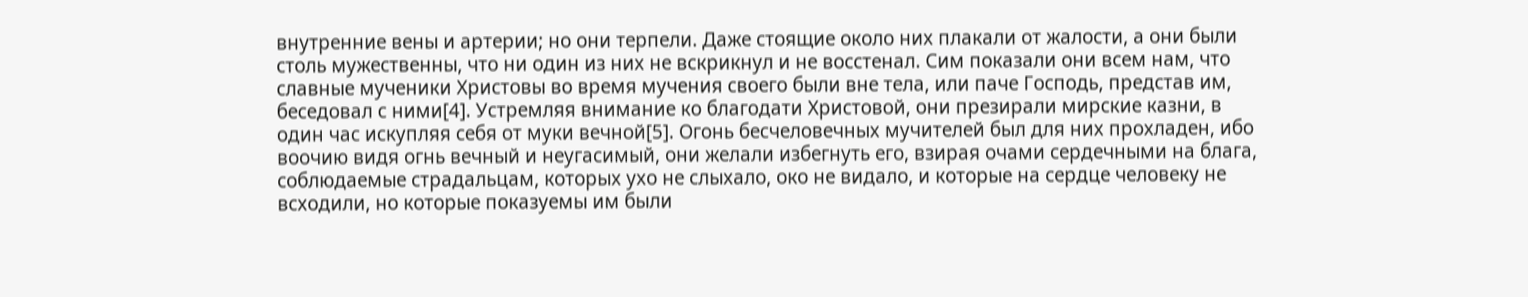внутренние вены и артерии; но они терпели. Даже стоящие около них плакали от жалости, а они были столь мужественны, что ни один из них не вскрикнул и не восстенал. Сим показали они всем нам, что славные мученики Христовы во время мучения своего были вне тела, или паче Господь, представ им, беседовал с ними[4]. Устремляя внимание ко благодати Христовой, они презирали мирские казни, в один час искупляя себя от муки вечной[5]. Огонь бесчеловечных мучителей был для них прохладен, ибо воочию видя огнь вечный и неугасимый, они желали избегнуть его, взирая очами сердечными на блага, соблюдаемые страдальцам, которых ухо не слыхало, око не видало, и которые на сердце человеку не всходили, но которые показуемы им были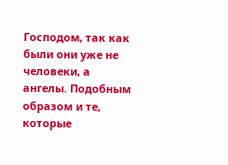Господом, так как были они уже не человеки, а ангелы. Подобным образом и те, которые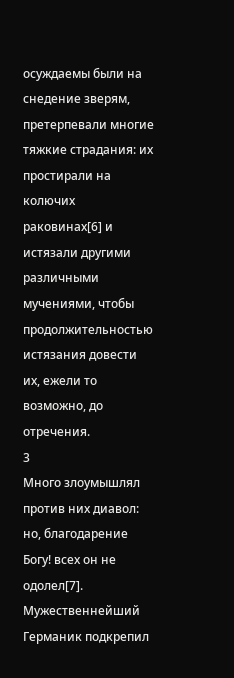осуждаемы были на снедение зверям, претерпевали многие тяжкие страдания: их простирали на колючих раковинах[6] и истязали другими различными мучениями, чтобы продолжительностью истязания довести их, ежели то возможно, до отречения.
3
Много злоумышлял против них диавол: но, благодарение Богу! всех он не одолел[7]. Мужественнейший Германик подкрепил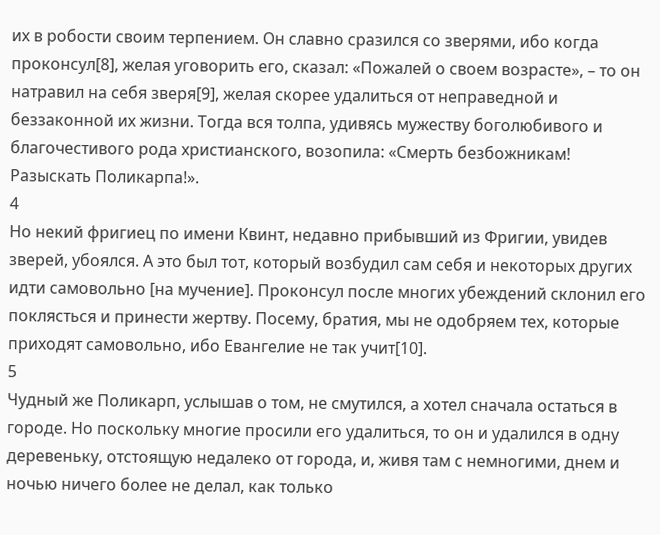их в робости своим терпением. Он славно сразился со зверями, ибо когда проконсул[8], желая уговорить его, сказал: «Пожалей о своем возрасте», – то он натравил на себя зверя[9], желая скорее удалиться от неправедной и беззаконной их жизни. Тогда вся толпа, удивясь мужеству боголюбивого и благочестивого рода христианского, возопила: «Смерть безбожникам! Разыскать Поликарпа!».
4
Но некий фригиец по имени Квинт, недавно прибывший из Фригии, увидев зверей, убоялся. А это был тот, который возбудил сам себя и некоторых других идти самовольно [на мучение]. Проконсул после многих убеждений склонил его поклясться и принести жертву. Посему, братия, мы не одобряем тех, которые приходят самовольно, ибо Евангелие не так учит[10].
5
Чудный же Поликарп, услышав о том, не смутился, а хотел сначала остаться в городе. Но поскольку многие просили его удалиться, то он и удалился в одну деревеньку, отстоящую недалеко от города, и, живя там с немногими, днем и ночью ничего более не делал, как только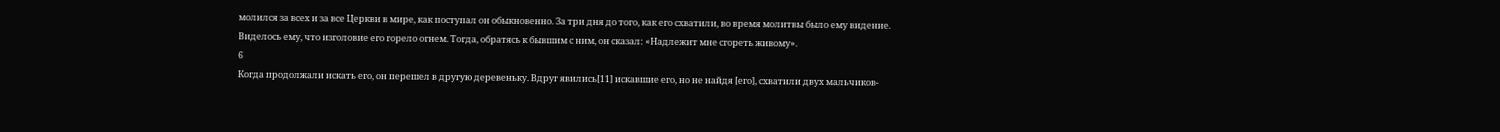молился за всех и за все Церкви в мире, как поступал он обыкновенно. За три дня до того, как его схватили, во время молитвы было ему видение. Виделось ему, что изголовие его горело огнем. Тогда, обратясь к бывшим с ним, он сказал: «Надлежит мне сгореть живому».
6
Когда продолжали искать его, он перешел в другую деревеньку. Вдруг явились[11] искавшие его, но не найдя [его], схватили двух мальчиков-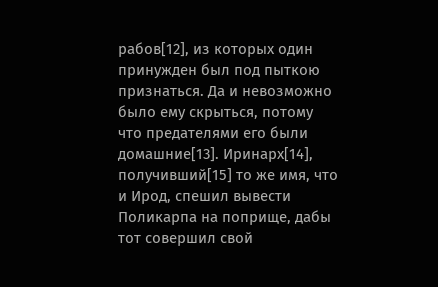рабов[12], из которых один принужден был под пыткою признаться. Да и невозможно было ему скрыться, потому что предателями его были домашние[13]. Иринарх[14], получивший[15] то же имя, что и Ирод, спешил вывести Поликарпа на поприще, дабы тот совершил свой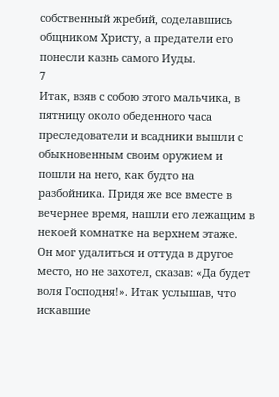собственный жребий, соделавшись общником Христу, а предатели его понесли казнь самого Иуды.
7
Итак, взяв с собою этого мальчика, в пятницу около обеденного часа преследователи и всадники вышли с обыкновенным своим оружием и пошли на него, как будто на разбойника. Придя же все вместе в вечернее время, нашли его лежащим в некоей комнатке на верхнем этаже. Он мог удалиться и оттуда в другое место, но не захотел, сказав: «Да будет воля Господня!». Итак услышав, что искавшие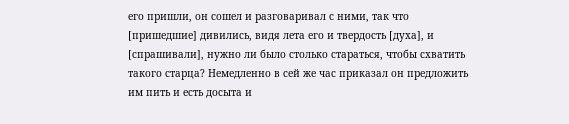его пришли, он сошел и разговаривал с ними, так что [пришедшие] дивились, видя лета его и твердость [духа], и [спрашивали], нужно ли было столько стараться, чтобы схватить такого старца? Немедленно в сей же час приказал он предложить им пить и есть досыта и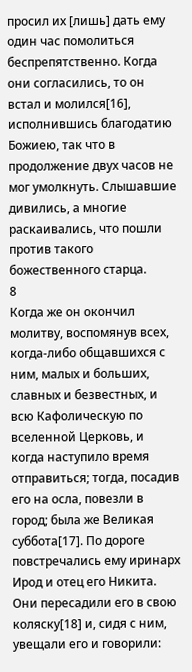просил их [лишь] дать ему один час помолиться беспрепятственно. Когда они согласились, то он встал и молился[16], исполнившись благодатию Божиею, так что в продолжение двух часов не мог умолкнуть. Слышавшие дивились, а многие раскаивались, что пошли против такого божественного старца.
8
Когда же он окончил молитву, воспомянув всех, когда-либо общавшихся с ним, малых и больших, славных и безвестных, и всю Кафолическую по вселенной Церковь, и когда наступило время отправиться; тогда, посадив его на осла, повезли в город; была же Великая суббота[17]. По дороге повстречались ему иринарх Ирод и отец его Никита. Они пересадили его в свою коляску[18] и, сидя с ним, увещали его и говорили: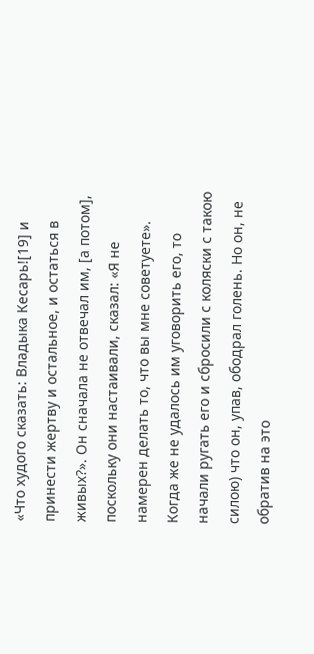«Что худого сказать: Владыка Кесарь![19] и принести жертву и остальное, и остаться в живых?». Он сначала не отвечал им, [а потом], поскольку они настаивали, сказал: «Я не намерен делать то, что вы мне советуете». Когда же не удалось им уговорить его, то начали ругать его и сбросили с коляски с такою силою) что он, упав, ободрал голень. Но он, не обратив на это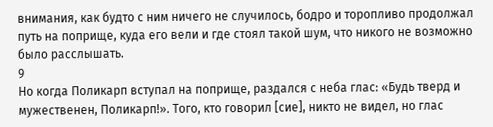внимания, как будто с ним ничего не случилось, бодро и торопливо продолжал путь на поприще, куда его вели и где стоял такой шум, что никого не возможно было расслышать.
9
Но когда Поликарп вступал на поприще, раздался с неба глас: «Будь тверд и мужественен, Поликарп!». Того, кто говорил [сие], никто не видел, но глас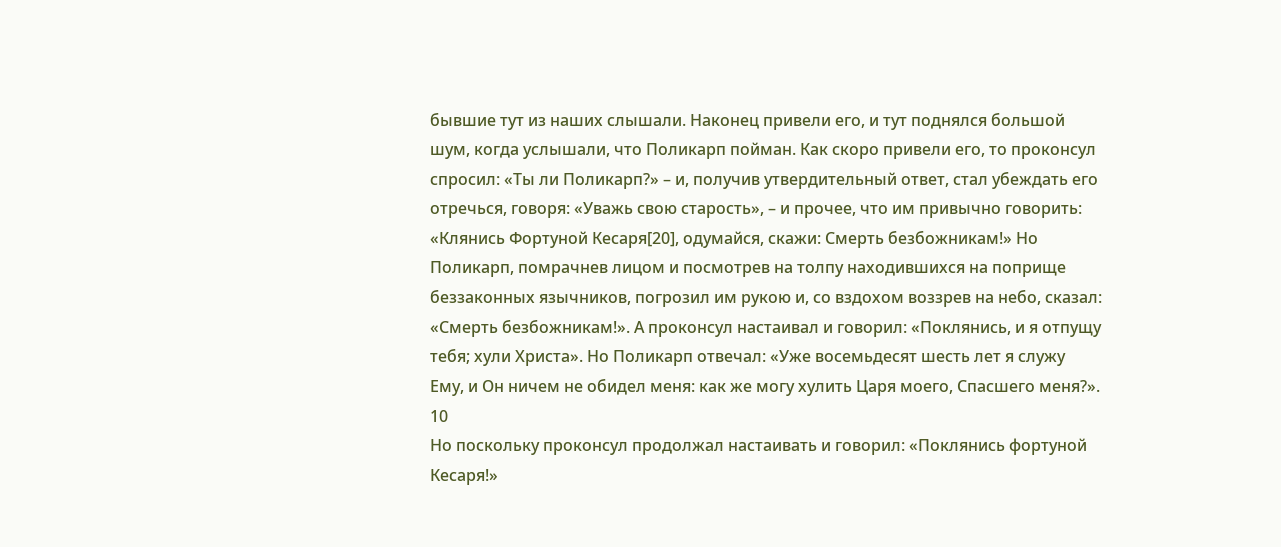бывшие тут из наших слышали. Наконец привели его, и тут поднялся большой шум, когда услышали, что Поликарп пойман. Как скоро привели его, то проконсул спросил: «Ты ли Поликарп?» – и, получив утвердительный ответ, стал убеждать его отречься, говоря: «Уважь свою старость», – и прочее, что им привычно говорить: «Клянись Фортуной Кесаря[20], одумайся, скажи: Смерть безбожникам!» Но Поликарп, помрачнев лицом и посмотрев на толпу находившихся на поприще беззаконных язычников, погрозил им рукою и, со вздохом воззрев на небо, сказал: «Смерть безбожникам!». А проконсул настаивал и говорил: «Поклянись, и я отпущу тебя; хули Христа». Но Поликарп отвечал: «Уже восемьдесят шесть лет я служу Ему, и Он ничем не обидел меня: как же могу хулить Царя моего, Спасшего меня?».
10
Но поскольку проконсул продолжал настаивать и говорил: «Поклянись фортуной Кесаря!»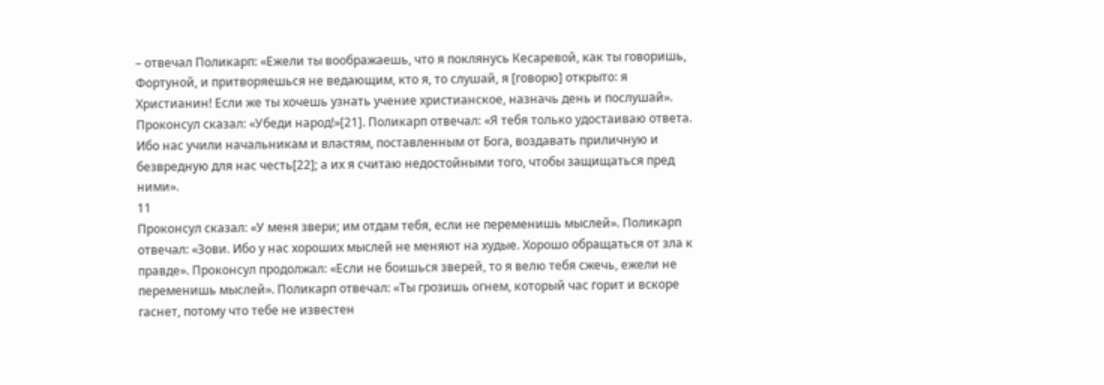– отвечал Поликарп: «Ежели ты воображаешь, что я поклянусь Кесаревой, как ты говоришь, Фортуной, и притворяешься не ведающим, кто я, то слушай, я [говорю] открыто: я Христианин! Если же ты хочешь узнать учение христианское, назначь день и послушай». Проконсул сказал: «Убеди народ!»[21]. Поликарп отвечал: «Я тебя только удостаиваю ответа. Ибо нас учили начальникам и властям, поставленным от Бога, воздавать приличную и безвредную для нас честь[22]; а их я считаю недостойными того, чтобы защищаться пред ними».
11
Проконсул сказал: «У меня звери; им отдам тебя, если не переменишь мыслей». Поликарп отвечал: «Зови. Ибо у нас хороших мыслей не меняют на худые. Хорошо обращаться от зла к правде». Проконсул продолжал: «Если не боишься зверей, то я велю тебя сжечь, ежели не переменишь мыслей». Поликарп отвечал: «Ты грозишь огнем, который час горит и вскоре гаснет, потому что тебе не известен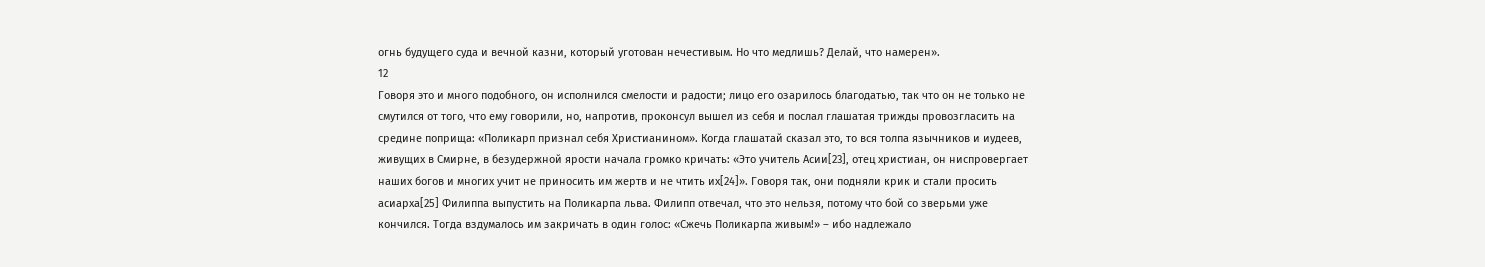огнь будущего суда и вечной казни, который уготован нечестивым. Но что медлишь? Делай, что намерен».
12
Говоря это и много подобного, он исполнился смелости и радости; лицо его озарилось благодатью, так что он не только не смутился от того, что ему говорили, но, напротив, проконсул вышел из себя и послал глашатая трижды провозгласить на средине поприща: «Поликарп признал себя Христианином». Когда глашатай сказал это, то вся толпа язычников и иудеев, живущих в Смирне, в безудержной ярости начала громко кричать: «Это учитель Асии[23], отец христиан, он ниспровергает наших богов и многих учит не приносить им жертв и не чтить их[24]». Говоря так, они подняли крик и стали просить асиарха[25] Филиппа выпустить на Поликарпа льва. Филипп отвечал, что это нельзя, потому что бой со зверьми уже кончился. Тогда вздумалось им закричать в один голос: «Сжечь Поликарпа живым!» – ибо надлежало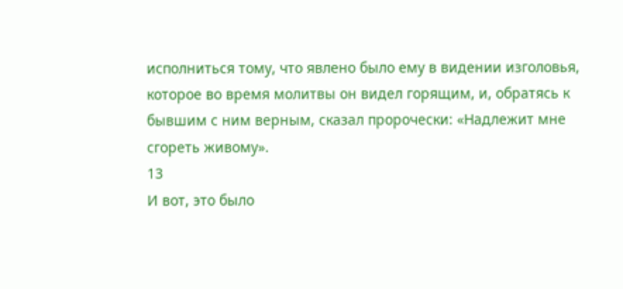исполниться тому, что явлено было ему в видении изголовья, которое во время молитвы он видел горящим, и, обратясь к бывшим с ним верным, сказал пророчески: «Надлежит мне сгореть живому».
13
И вот, это было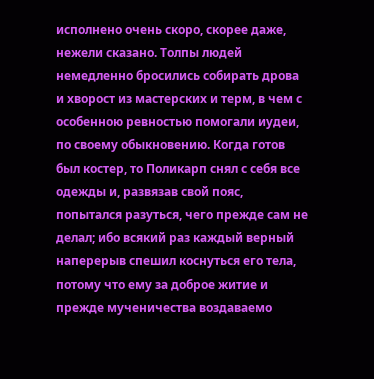исполнено очень скоро, скорее даже, нежели сказано. Толпы людей немедленно бросились собирать дрова и хворост из мастерских и терм, в чем с особенною ревностью помогали иудеи, по своему обыкновению. Когда готов был костер, то Поликарп снял с себя все одежды и, развязав свой пояс, попытался разуться, чего прежде сам не делал; ибо всякий раз каждый верный наперерыв спешил коснуться его тела, потому что ему за доброе житие и прежде мученичества воздаваемо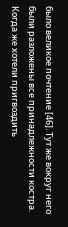было великое почтение [46]. Тут же вокруг него были разложены все принадлежности костра. Когда же хотели пригвоздить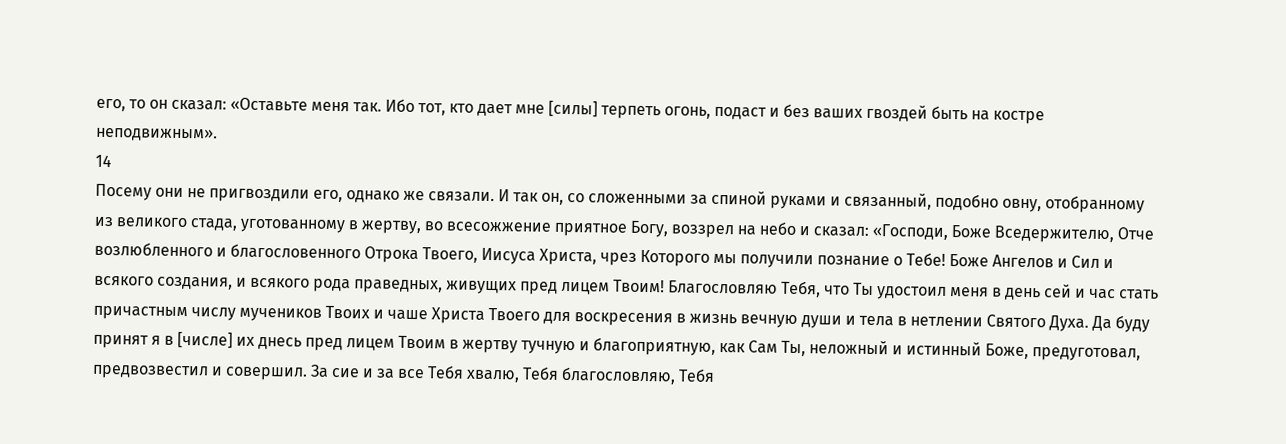его, то он сказал: «Оставьте меня так. Ибо тот, кто дает мне [силы] терпеть огонь, подаст и без ваших гвоздей быть на костре неподвижным».
14
Посему они не пригвоздили его, однако же связали. И так он, со сложенными за спиной руками и связанный, подобно овну, отобранному из великого стада, уготованному в жертву, во всесожжение приятное Богу, воззрел на небо и сказал: «Господи, Боже Вседержителю, Отче возлюбленного и благословенного Отрока Твоего, Иисуса Христа, чрез Которого мы получили познание о Тебе! Боже Ангелов и Сил и всякого создания, и всякого рода праведных, живущих пред лицем Твоим! Благословляю Тебя, что Ты удостоил меня в день сей и час стать причастным числу мучеников Твоих и чаше Христа Твоего для воскресения в жизнь вечную души и тела в нетлении Святого Духа. Да буду принят я в [числе] их днесь пред лицем Твоим в жертву тучную и благоприятную, как Сам Ты, неложный и истинный Боже, предуготовал, предвозвестил и совершил. За сие и за все Тебя хвалю, Тебя благословляю, Тебя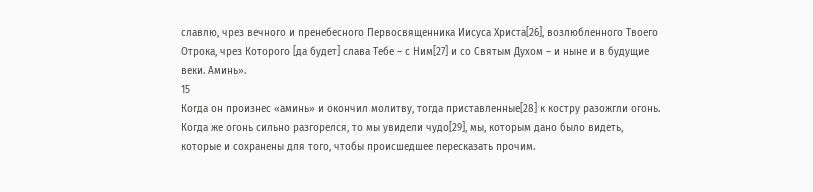славлю, чрез вечного и пренебесного Первосвященника Иисуса Христа[26], возлюбленного Твоего Отрока, чрез Которого [да будет] слава Тебе – с Ним[27] и со Святым Духом – и ныне и в будущие веки. Аминь».
15
Когда он произнес «аминь» и окончил молитву, тогда приставленные[28] к костру разожгли огонь. Когда же огонь сильно разгорелся, то мы увидели чудо[29], мы, которым дано было видеть, которые и сохранены для того, чтобы происшедшее пересказать прочим.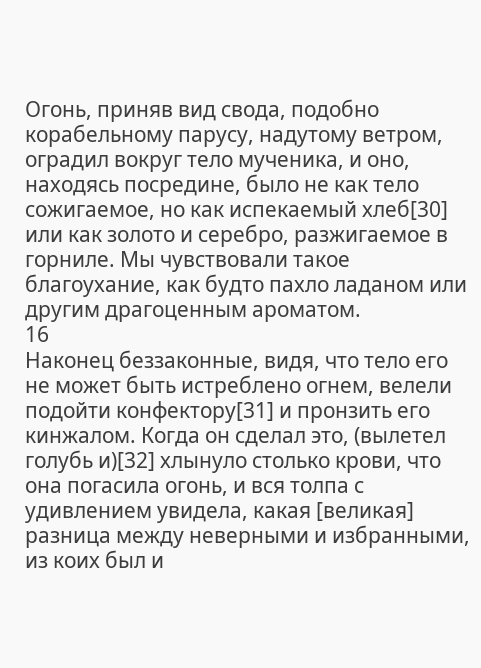Огонь, приняв вид свода, подобно корабельному парусу, надутому ветром, оградил вокруг тело мученика, и оно, находясь посредине, было не как тело сожигаемое, но как испекаемый хлеб[30] или как золото и серебро, разжигаемое в горниле. Мы чувствовали такое благоухание, как будто пахло ладаном или другим драгоценным ароматом.
16
Наконец беззаконные, видя, что тело его не может быть истреблено огнем, велели подойти конфектору[31] и пронзить его кинжалом. Когда он сделал это, (вылетел голубь и)[32] хлынуло столько крови, что она погасила огонь, и вся толпа с удивлением увидела, какая [великая] разница между неверными и избранными, из коих был и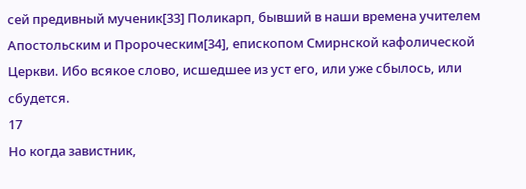сей предивный мученик[33] Поликарп, бывший в наши времена учителем Апостольским и Пророческим[34], епископом Смирнской кафолической Церкви. Ибо всякое слово, исшедшее из уст его, или уже сбылось, или сбудется.
17
Но когда завистник,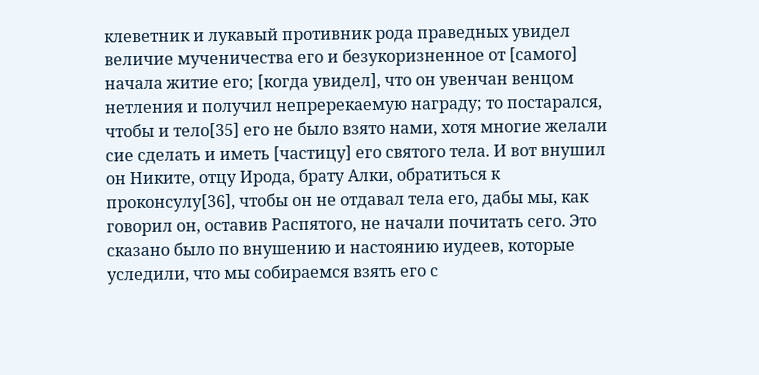клеветник и лукавый противник рода праведных увидел величие мученичества его и безукоризненное от [самого] начала житие его; [когда увидел], что он увенчан венцом нетления и получил непререкаемую награду; то постарался, чтобы и тело[35] его не было взято нами, хотя многие желали сие сделать и иметь [частицу] его святого тела. И вот внушил он Никите, отцу Ирода, брату Алки, обратиться к проконсулу[36], чтобы он не отдавал тела его, дабы мы, как говорил он, оставив Распятого, не начали почитать сего. Это сказано было по внушению и настоянию иудеев, которые уследили, что мы собираемся взять его с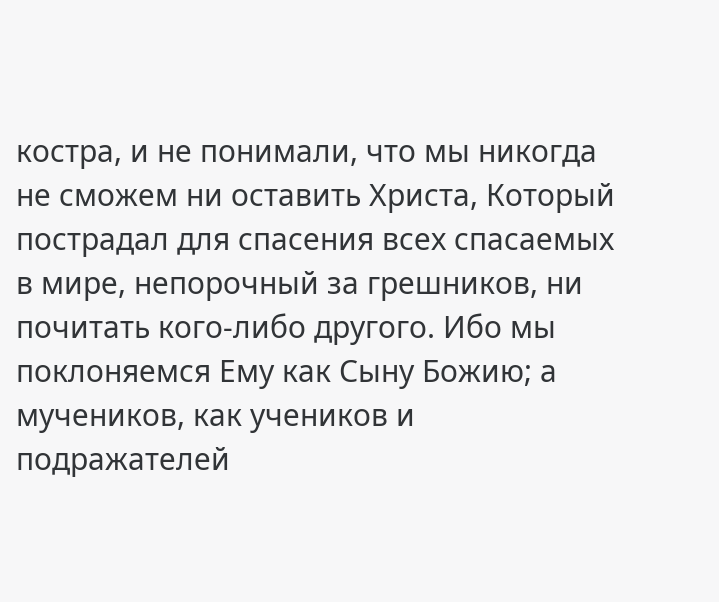костра, и не понимали, что мы никогда не сможем ни оставить Христа, Который пострадал для спасения всех спасаемых в мире, непорочный за грешников, ни почитать кого-либо другого. Ибо мы поклоняемся Ему как Сыну Божию; а мучеников, как учеников и подражателей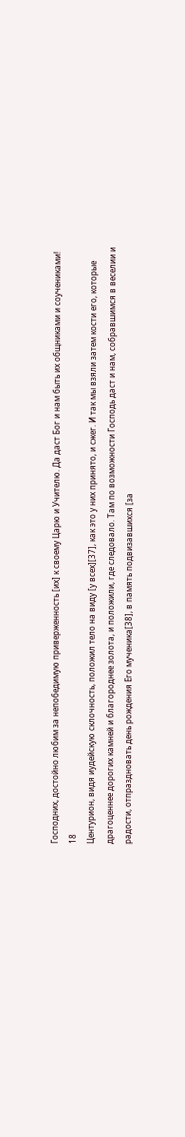Господних, достойно любим за непобедимую приверженность [их] к своему Царю и Учителю. Да даст Бог и нам быть их общниками и соучениками!
18
Центурион, видя иудейскую склочность, положил тело на виду [у всех][37], как это у них принято, и сжег. И так мы взяли затем кости его, которые драгоценнее дорогих камней и благороднее золота, и положили, где следовало. Там по возможности Господь даст и нам, собравшимся в веселии и радости, отпраздновать день рождения Его мученика[38], в память подвизавшихся [за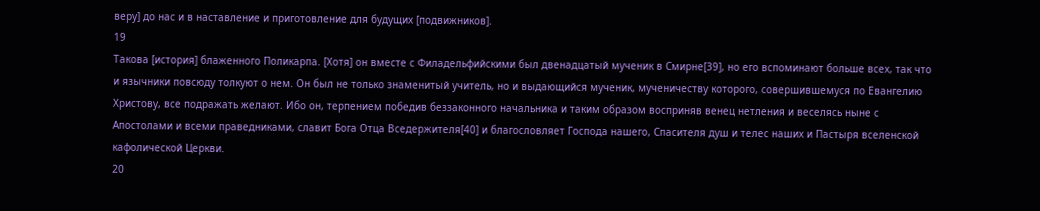веру] до нас и в наставление и приготовление для будущих [подвижников].
19
Такова [история] блаженного Поликарпа. [Хотя] он вместе с Филадельфийскими был двенадцатый мученик в Смирне[39], но его вспоминают больше всех, так что и язычники повсюду толкуют о нем. Он был не только знаменитый учитель, но и выдающийся мученик, мученичеству которого, совершившемуся по Евангелию Христову, все подражать желают. Ибо он, терпением победив беззаконного начальника и таким образом восприняв венец нетления и веселясь ныне с Апостолами и всеми праведниками, славит Бога Отца Вседержителя[40] и благословляет Господа нашего, Спасителя душ и телес наших и Пастыря вселенской кафолической Церкви.
20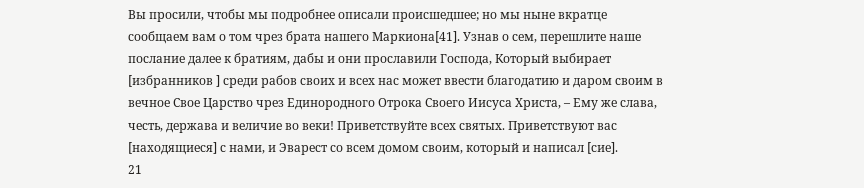Вы просили, чтобы мы подробнее описали происшедшее; но мы ныне вкратце сообщаем вам о том чрез брата нашего Маркиона[41]. Узнав о сем, перешлите наше послание далее к братиям, дабы и они прославили Господа, Который выбирает [избранников ] среди рабов своих и всех нас может ввести благодатию и даром своим в вечное Свое Царство чрез Единородного Отрока Своего Иисуса Христа, – Ему же слава, честь, держава и величие во веки! Приветствуйте всех святых. Приветствуют вас [находящиеся] с нами, и Эварест со всем домом своим, который и написал [сие].
21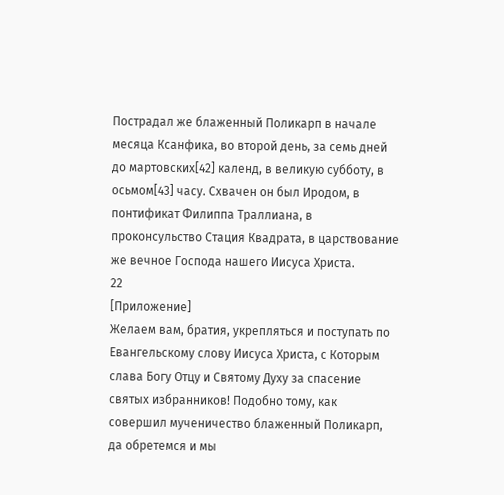Пострадал же блаженный Поликарп в начале месяца Ксанфика, во второй день, за семь дней до мартовских[42] календ, в великую субботу, в осьмом[43] часу. Схвачен он был Иродом, в понтификат Филиппа Траллиана, в проконсульство Стация Квадрата, в царствование же вечное Господа нашего Иисуса Христа.
22
[Приложение]
Желаем вам, братия, укрепляться и поступать по Евангельскому слову Иисуса Христа, с Которым слава Богу Отцу и Святому Духу за спасение святых избранников! Подобно тому, как совершил мученичество блаженный Поликарп, да обретемся и мы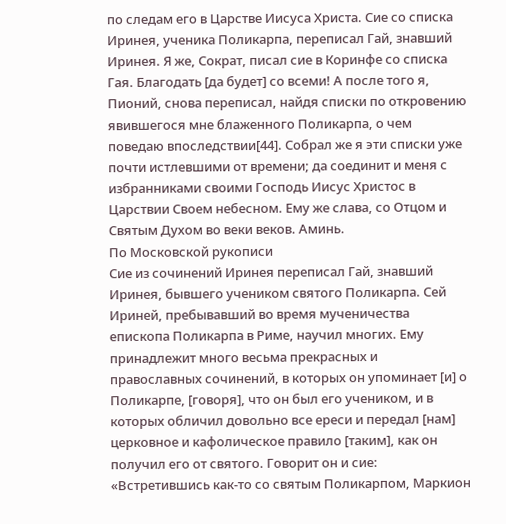по следам его в Царстве Иисуса Христа. Сие со списка Иринея, ученика Поликарпа, переписал Гай, знавший Иринея. Я же, Сократ, писал сие в Коринфе со списка Гая. Благодать [да будет] со всеми! А после того я, Пионий, снова переписал, найдя списки по откровению явившегося мне блаженного Поликарпа, о чем поведаю впоследствии[44]. Собрал же я эти списки уже почти истлевшими от времени; да соединит и меня с избранниками своими Господь Иисус Христос в Царствии Своем небесном. Ему же слава, со Отцом и Святым Духом во веки веков. Аминь.
По Московской рукописи
Сие из сочинений Иринея переписал Гай, знавший Иринея, бывшего учеником святого Поликарпа. Сей Ириней, пребывавший во время мученичества епископа Поликарпа в Риме, научил многих. Ему принадлежит много весьма прекрасных и православных сочинений, в которых он упоминает [и] о Поликарпе, [говоря], что он был его учеником, и в которых обличил довольно все ереси и передал [нам] церковное и кафолическое правило [таким], как он получил его от святого. Говорит он и сие: «Встретившись как-то со святым Поликарпом, Маркион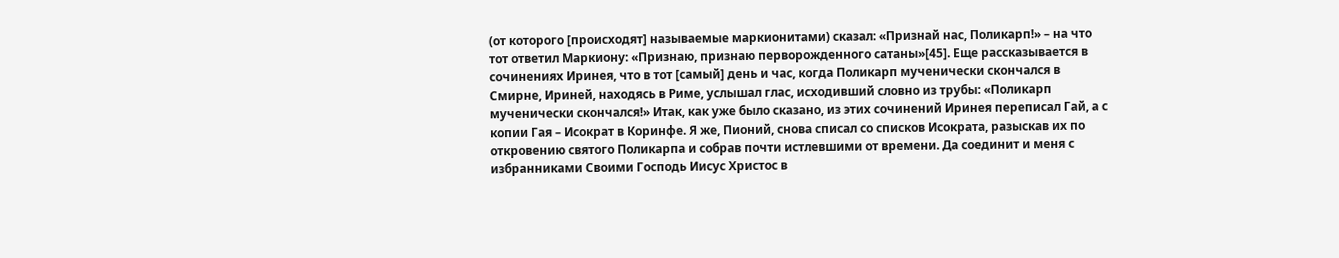(от которого [происходят] называемые маркионитами) сказал: «Признай нас, Поликарп!» – на что тот ответил Маркиону: «Признаю, признаю перворожденного сатаны»[45]. Еще рассказывается в сочинениях Иринея, что в тот [самый] день и час, когда Поликарп мученически скончался в Смирне, Ириней, находясь в Риме, услышал глас, исходивший словно из трубы: «Поликарп мученически скончался!» Итак, как уже было сказано, из этих сочинений Иринея переписал Гай, а с копии Гая – Исократ в Коринфе. Я же, Пионий, снова списал со списков Исократа, разыскав их по откровению святого Поликарпа и собрав почти истлевшими от времени. Да соединит и меня с избранниками Своими Господь Иисус Христос в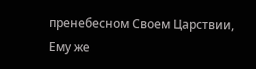пренебесном Своем Царствии, Ему же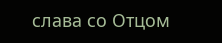слава со Отцом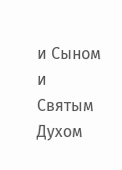и Сыном и Святым Духом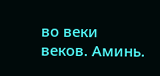во веки веков. Аминь.